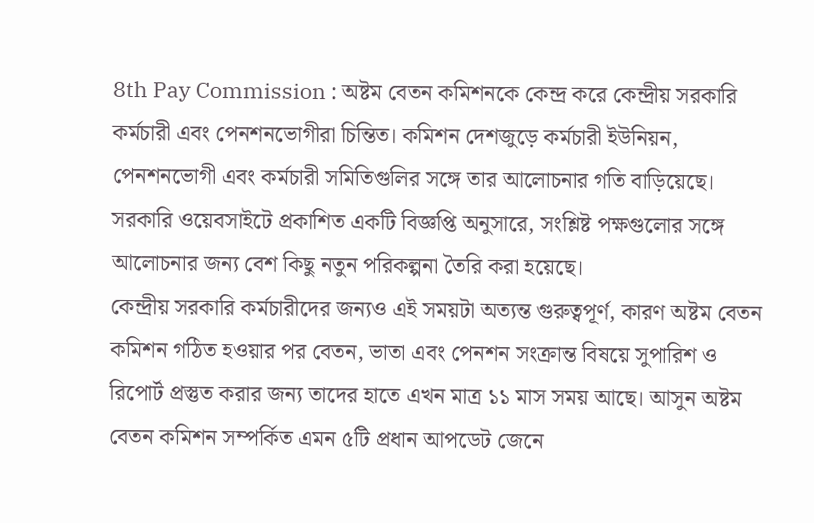8th Pay Commission : অষ্টম বেতন কমিশনকে কেন্দ্র করে কেন্দ্রীয় সরকারি কর্মচারী এবং পেনশনভোগীরা চিন্তিত। কমিশন দেশজুড়ে কর্মচারী ইউনিয়ন, পেনশনভোগী এবং কর্মচারী সমিতিগুলির সঙ্গে তার আলোচনার গতি বাড়িয়েছে। সরকারি ওয়েবসাইটে প্রকাশিত একটি বিজ্ঞপ্তি অনুসারে, সংশ্লিষ্ট পক্ষগুলোর সঙ্গে আলোচনার জন্য বেশ কিছু নতুন পরিকল্পনা তৈরি করা হয়েছে।
কেন্দ্রীয় সরকারি কর্মচারীদের জন্যও এই সময়টা অত্যন্ত গুরুত্বপূর্ণ, কারণ অষ্টম বেতন কমিশন গঠিত হওয়ার পর বেতন, ভাতা এবং পেনশন সংক্রান্ত বিষয়ে সুপারিশ ও রিপোর্ট প্রস্তুত করার জন্য তাদের হাতে এখন মাত্র ১১ মাস সময় আছে। আসুন অষ্টম বেতন কমিশন সম্পর্কিত এমন ৫টি প্রধান আপডেট জেনে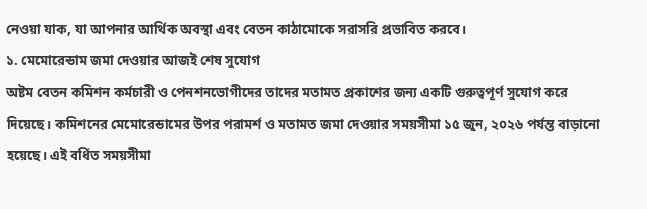নেওয়া যাক, যা আপনার আর্থিক অবস্থা এবং বেতন কাঠামোকে সরাসরি প্রভাবিত করবে।
১. মেমোরেন্ডাম জমা দেওয়ার আজই শেষ সুযোগ
অষ্টম বেতন কমিশন কর্মচারী ও পেনশনভোগীদের তাদের মতামত প্রকাশের জন্য একটি গুরুত্বপূর্ণ সুযোগ করে দিয়েছে। কমিশনের মেমোরেন্ডামের উপর পরামর্শ ও মতামত জমা দেওয়ার সময়সীমা ১৫ জুন, ২০২৬ পর্যন্ত বাড়ানো হয়েছে। এই বর্ধিত সময়সীমা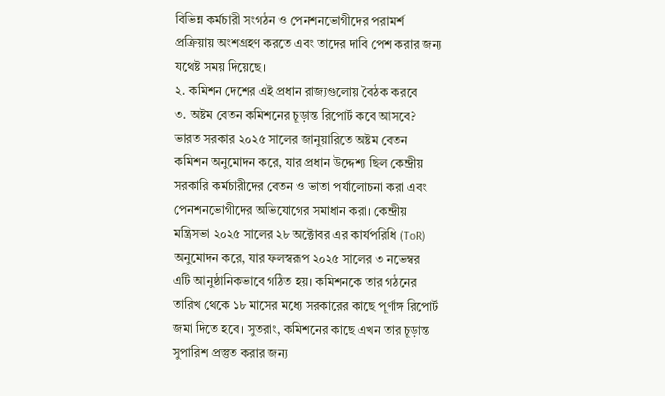বিভিন্ন কর্মচারী সংগঠন ও পেনশনভোগীদের পরামর্শ প্রক্রিয়ায় অংশগ্রহণ করতে এবং তাদের দাবি পেশ করার জন্য যথেষ্ট সময় দিয়েছে।
২. কমিশন দেশের এই প্রধান রাজ্যগুলোয় বৈঠক করবে
৩. অষ্টম বেতন কমিশনের চূড়ান্ত রিপোর্ট কবে আসবে?
ভারত সরকার ২০২৫ সালের জানুয়ারিতে অষ্টম বেতন কমিশন অনুমোদন করে, যার প্রধান উদ্দেশ্য ছিল কেন্দ্রীয় সরকারি কর্মচারীদের বেতন ও ভাতা পর্যালোচনা করা এবং পেনশনভোগীদের অভিযোগের সমাধান করা। কেন্দ্রীয় মন্ত্রিসভা ২০২৫ সালের ২৮ অক্টোবর এর কার্যপরিধি (ToR) অনুমোদন করে, যার ফলস্বরূপ ২০২৫ সালের ৩ নভেম্বর এটি আনুষ্ঠানিকভাবে গঠিত হয়। কমিশনকে তার গঠনের তারিখ থেকে ১৮ মাসের মধ্যে সরকারের কাছে পূর্ণাঙ্গ রিপোর্ট জমা দিতে হবে। সুতরাং, কমিশনের কাছে এখন তার চূড়ান্ত সুপারিশ প্রস্তুত করার জন্য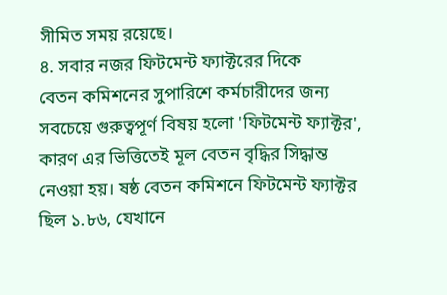সীমিত সময় রয়েছে।
৪. সবার নজর ফিটমেন্ট ফ্যাক্টরের দিকে
বেতন কমিশনের সুপারিশে কর্মচারীদের জন্য সবচেয়ে গুরুত্বপূর্ণ বিষয় হলো 'ফিটমেন্ট ফ্যাক্টর', কারণ এর ভিত্তিতেই মূল বেতন বৃদ্ধির সিদ্ধান্ত নেওয়া হয়। ষষ্ঠ বেতন কমিশনে ফিটমেন্ট ফ্যাক্টর ছিল ১.৮৬, যেখানে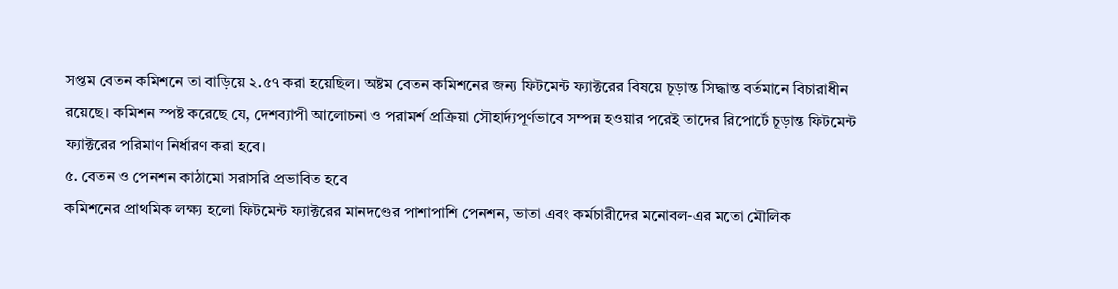সপ্তম বেতন কমিশনে তা বাড়িয়ে ২.৫৭ করা হয়েছিল। অষ্টম বেতন কমিশনের জন্য ফিটমেন্ট ফ্যাক্টরের বিষয়ে চূড়ান্ত সিদ্ধান্ত বর্তমানে বিচারাধীন রয়েছে। কমিশন স্পষ্ট করেছে যে, দেশব্যাপী আলোচনা ও পরামর্শ প্রক্রিয়া সৌহার্দ্যপূর্ণভাবে সম্পন্ন হওয়ার পরেই তাদের রিপোর্টে চূড়ান্ত ফিটমেন্ট ফ্যাক্টরের পরিমাণ নির্ধারণ করা হবে।
৫. বেতন ও পেনশন কাঠামো সরাসরি প্রভাবিত হবে
কমিশনের প্রাথমিক লক্ষ্য হলো ফিটমেন্ট ফ্যাক্টরের মানদণ্ডের পাশাপাশি পেনশন, ভাতা এবং কর্মচারীদের মনোবল-এর মতো মৌলিক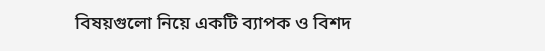বিষয়গুলো নিয়ে একটি ব্যাপক ও বিশদ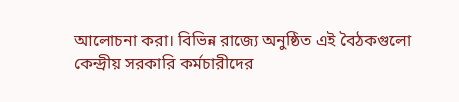আলোচনা করা। বিভিন্ন রাজ্যে অনুষ্ঠিত এই বৈঠকগুলো কেন্দ্রীয় সরকারি কর্মচারীদের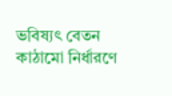ভবিষ্যৎ বেতন কাঠামো নির্ধারণে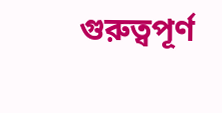গুরুত্বপূর্ণ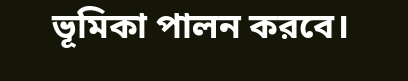ভূমিকা পালন করবে।